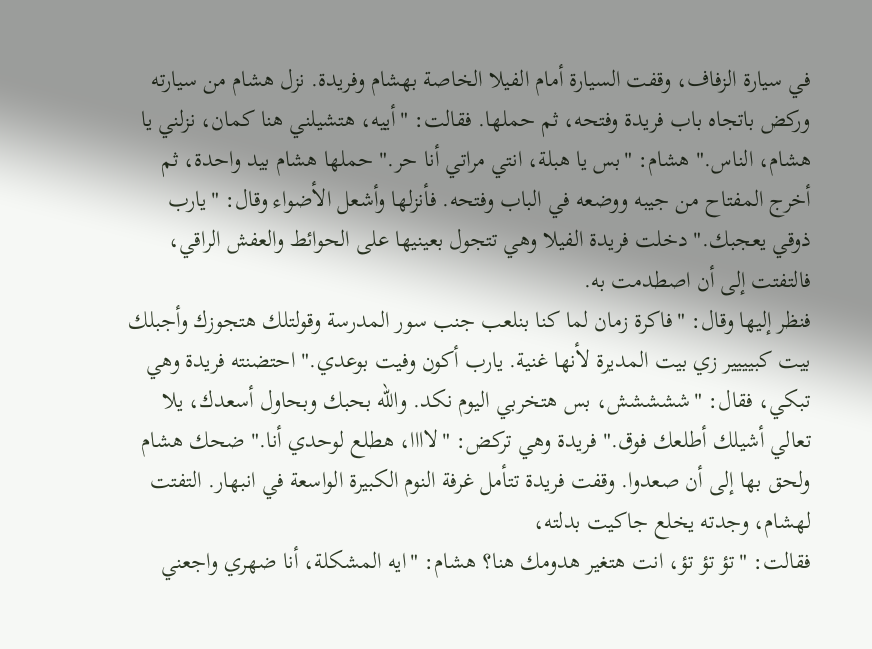في سيارة الزفاف، وقفت السيارة أمام الفيلا الخاصة بهشام وفريدة. نزل هشام من سيارته وركض باتجاه باب فريدة وفتحه، ثم حملها. فقالت: "أييه، هتشيلني هنا كمان، نزلني يا هشام، الناس." هشام: "بس يا هبلة، انتي مراتي أنا حر." حملها هشام بيد واحدة، ثم أخرج المفتاح من جيبه ووضعه في الباب وفتحه. فأنزلها وأشعل الأضواء وقال: "يارب ذوقي يعجبك." دخلت فريدة الفيلا وهي تتجول بعينيها على الحوائط والعفش الراقي، فالتفتت إلى أن اصطدمت به.
فنظر إليها وقال: "فاكرة زمان لما كنا بنلعب جنب سور المدرسة وقولتلك هتجوزك وأجبلك بيت كبيييير زي بيت المديرة لأنها غنية. يارب أكون وفيت بوعدي." احتضنته فريدة وهي تبكي، فقال: "ششششش، بس هتخربي اليوم نكد. والله بحبك وبحاول أسعدك، يلا تعالي أشيلك أطلعك فوق." فريدة وهي تركض: "لاااا، هطلع لوحدي أنا." ضحك هشام ولحق بها إلى أن صعدوا. وقفت فريدة تتأمل غرفة النوم الكبيرة الواسعة في انبهار. التفتت لهشام، وجدته يخلع جاكيت بدلته،
فقالت: "تؤ تؤ تؤ، انت هتغير هدومك هنا؟ هشام: "ايه المشكلة، أنا ضهري واجعني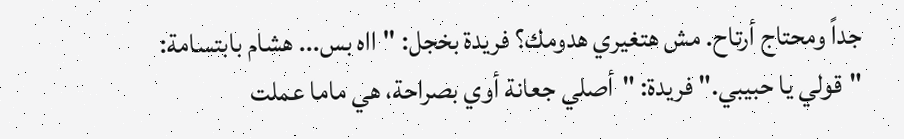جداً ومحتاج أرتاح. مش هتغيري هدومك؟ فريدة بخجل: "ااه بس... هشام بابتسامة: "قولي يا حبيبي." فريدة: "أصلي جعانة أوي بصراحة، هي ماما عملت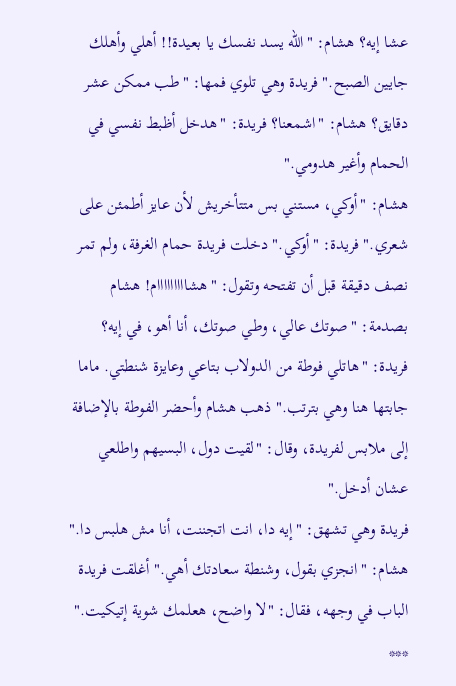عشا إيه؟ هشام: "الله يسد نفسك يا بعيدة!! أهلي وأهلك جايين الصبح." فريدة وهي تلوي فمها: "طب ممكن عشر دقايق؟ هشام: "اشمعنا؟ فريدة: "هدخل أظبط نفسي في الحمام وأغير هدومي."
هشام: "أوكي، مستني بس متتأخريش لأن عايز أطمئن على شعري." فريدة: "أوكي." دخلت فريدة حمام الغرفة، ولم تمر نصف دقيقة قبل أن تفتحه وتقول: "هشااااااااام! هشام بصدمة: "صوتك عالي، وطي صوتك، أنا أهو، في إيه؟ فريدة: "هاتلي فوطة من الدولاب بتاعي وعايزة شنطتي. ماما جابتها هنا وهي بترتب." ذهب هشام وأحضر الفوطة بالإضافة إلى ملابس لفريدة، وقال: "لقيت دول، البسيهم واطلعي عشان أدخل."
فريدة وهي تشهق: "إيه دا، انت اتجننت، أنا مش هلبس دا." هشام: "انجزي بقول، وشنطة سعادتك أهي." أغلقت فريدة الباب في وجهه، فقال: "لا واضح، هعلمك شوية إتيكيت." ***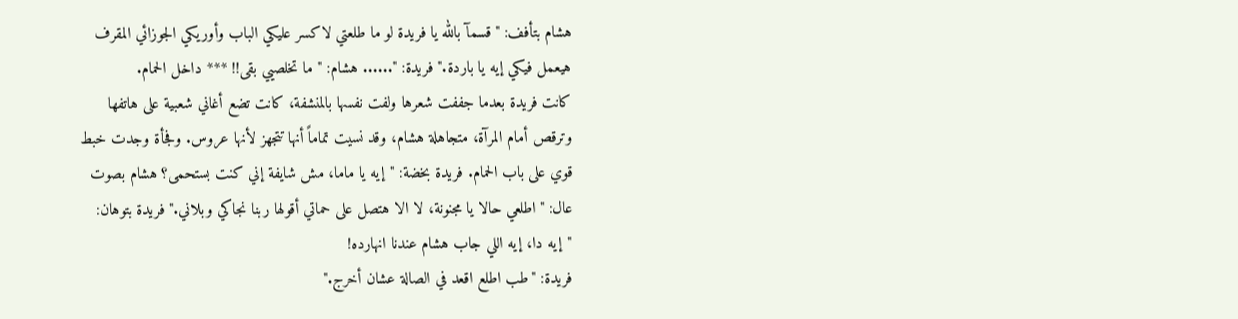هشام بتأفف: "قسمآ بالله يا فريدة لو ما طلعتي لاكسر عليكي الباب وأوريكي الجوزائي المقرف هيعمل فيكي إيه يا باردة." فريدة: "...... هشام: "ما تخلصيي بقى!! *** داخل الحمام.
كانت فريدة بعدما جففت شعرها ولفت نفسها بالمنشفة، كانت تضع أغاني شعبية على هاتفها وترقص أمام المرآة، متجاهلة هشام، وقد نسيت تماماً أنها تتجهز لأنها عروس. وفجأة وجدت خبط قوي على باب الحمام. فريدة بخضة: "إيه يا ماما، مش شايفة إني كنت بستحمى؟ هشام بصوت عال: "اطلعي حالا يا مجنونة، لا الا هتصل على حماتي أقولها ربنا نجاكي وبلاني." فريدة بتوهان: "إيه دا، إيه اللي جاب هشام عندنا انهارده!
فريدة: "طب اطلع اقعد في الصالة عشان أخرج."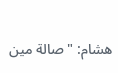هشام: "صالة مين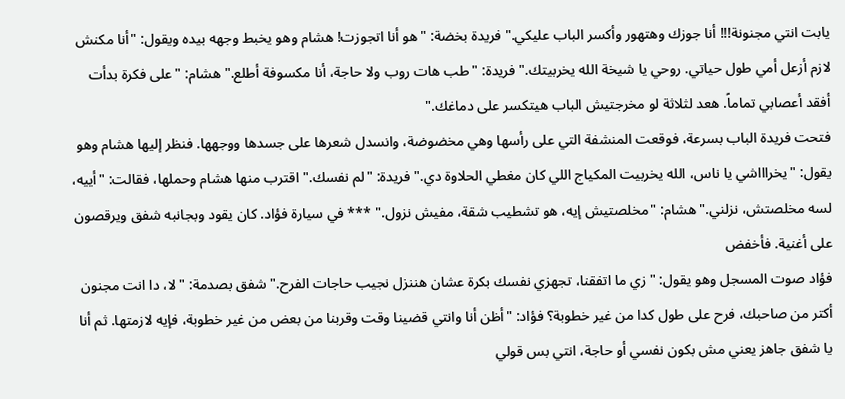يابت انتي مجنونة!!! أنا جوزك وهتهور وأكسر الباب عليكي." فريدة بخضة: "هو أنا اتجوزت! هشام وهو يخبط وجهه بيده ويقول: "أنا مكنش لازم أزعل أمي طول حياتي. روحي يا شيخة الله يخربيتك." فريدة: "طب هات روب ولا حاجة، أنا مكسوفة أطلع." هشام: "على فكرة بدأت أفقد أعصابي تماماً. هعد لثلاثة لو مخرجتيش الباب هيتكسر على دماغك."
فتحت فريدة الباب بسرعة، فوقعت المنشفة التي على رأسها وهي مخضوضة، وانسدل شعرها على جسدها ووجهها. فنظر إليها هشام وهو يقول: "يخراااشي يا ناس، الله يخربيت المكياج اللي كان مغطي الحلاوة دي." فريدة: "لم نفسك." اقترب منها هشام وحملها، فقالت: "أييه، لسه مخلصتش، نزلني." هشام: "مخلصتيش إيه، هو تشطيب شقة، مفيش نزول." *** في سيارة فؤاد. كان يقود وبجانبه شفق ويرقصون على أغنية. فأخفض
فؤاد صوت المسجل وهو يقول: "زي ما اتفقنا، تجهزي نفسك بكرة عشان هننزل نجيب حاجات الفرح." شفق بصدمة: "لا، دا انت مجنون أكتر من صاحبك، فرح على طول كدا من غير خطوبة؟ فؤاد: "أظن أنا وانتي قضينا وقت وقربنا من بعض من غير خطوبة، فإيه لازمتها. ثم أنا يا شفق جاهز يعني مش بكون نفسي أو حاجة، انتي بس قولي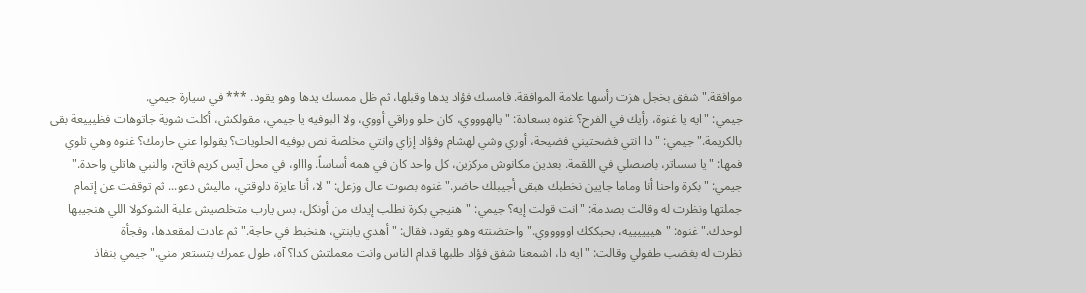موافقة." شفق بخجل هزت رأسها علامة الموافقة. فامسك فؤاد يدها وقبلها، ثم ظل ممسك يدها وهو يقود. *** في سيارة جيمي.
جيمي: "ايه يا غنوة، رأيك في الفرح؟ غنوه بسعادة: "يالهوووي، كان حلو وراقي أووي، ولا البوفيه يا جيمي، مقولكش، أكلت شوية جاتوهات فظيييعة بقى بالكريمة." جيمي: "دا انتي فضحتيني فضيحة، أوري وشي لهشام وفؤاد إزاي وانتي مخلصة نص بوفيه الحلويات؟ يقولوا عني حارمك؟ غنوه وهي تلوي فمها: "يا سساتر، باصصلي في اللقمة. بعدين مكانوش مركزين، كل واحد كان في همه أساساً. واااو، في محل آيس كريم فاتح، والنبي هاتلي واحدة."
جيمي: "بكرة واحنا أنا وماما جايين نخطبك هبقى أجيبلك حاضر." غنوه بصوت عال وزعل: "لا، أنا عايزة دلوقتي، ماليش دعو... ثم توقفت عن إتمام جملتها ونظرت له وقالت بصدمة: "انت قولت إيه؟ جيمي: "هنيجي بكرة نطلب إيدك من أونكل، بس يارب متخلصيش علبة الشوكولا اللي هنجيبها لوحدك." غنوه: "هييييييه، بحبككك اوووووي." واحتضنته وهو يقود، فقال: "أهدي يابنتي، هنخبط في حاجة." ثم عادت لمقعدها، وفجأة
نظرت له بغضب طفولي وقالت: "ايه دا، اشمعنا شفق فؤاد طلبها قدام الناس وانت معملتش كدا؟ آه، طول عمرك بتستعر مني." جيمي بنفاذ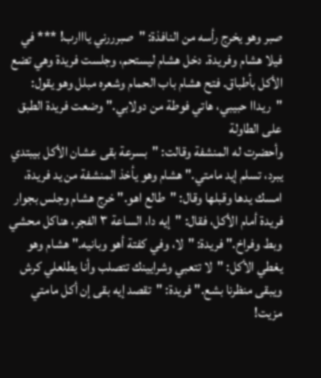صبر وهو يخرج رأسه من النافذة: "صبرررني يااارب! *** في فيلا هشام وفريدة. دخل هشام ليستحم، وجلست فريدة وهي تضع الأكل بأطباق. فتح هشام باب الحمام وشعره مبلل وهو يقول: "ريداا حبيبي، هاتي فوطة من دولابي." وضعت فريدة الطبق على الطاولة
وأحضرت له المنشفة وقالت: "بسرعة بقى عشان الأكل بيبتدي يبرد، تسلم إيد مامتي." هشام وهو يأخذ المنشفة من يد فريدة، امسك يدها وقبلها وقال: "طالع اهو." خرج هشام وجلس بجوار فريدة أمام الأكل، فقال: "إيه دا، الساعة ٣ الفجر، هناكل محشي وبط وفراخ." فريدة: "لا، وفي كفتة أهو وبانيه." هشام وهو يغطي الأكل: "لا تتعبي وشرايينك تتصلب وأنا يطلعلي كرش ويبقى منظرنا بشع." فريدة: "تقصد إيه بقى إن أكل مامتي مزيت!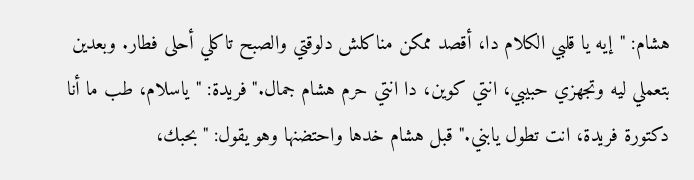هشام: "إيه يا قلبي الكلام دا، أقصد ممكن مناكلش دلوقتي والصبح تاكلي أحلى فطار. وبعدين بتعملي ليه وتجهزي حبيبي، انتي كوين، دا انتي حرم هشام جمال." فريدة: "ياسلام، طب ما أنا دكتورة فريدة، انت تطول يابني." قبل هشام خدها واحتضنها وهو يقول: "بحبك،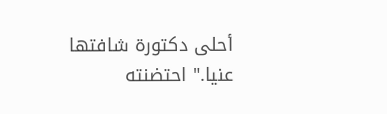أحلى دكتورة شافتها عنيا." احتضنته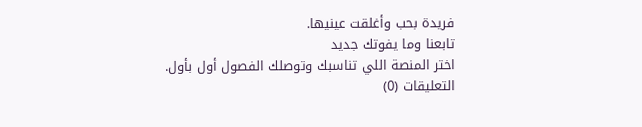فريدة بحب وأغلقت عينيها.
تابعنا وما يفوتك جديد
اختر المنصة اللي تناسبك وتوصلك الفصول أول بأول.
التعليقات (0)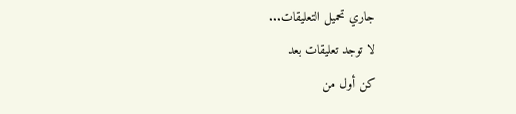جاري تحميل التعليقات...
لا توجد تعليقات بعد
كن أول من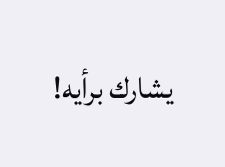يشارك برأيه!